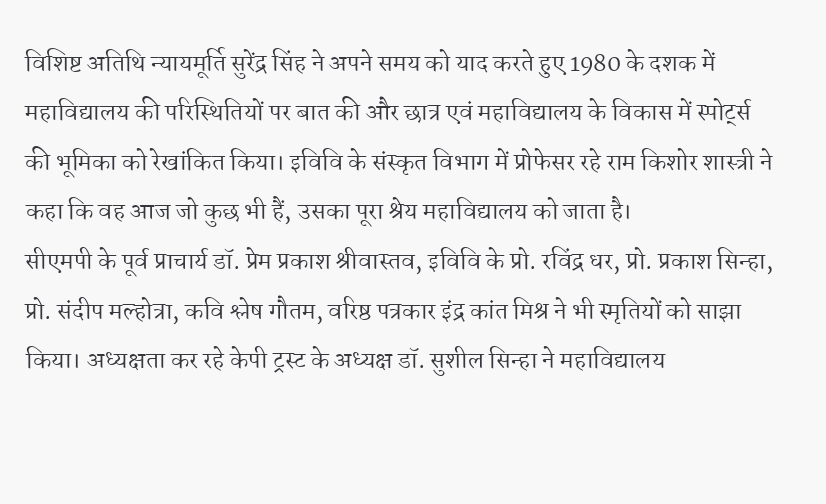विशिष्ट अतिथि न्यायमूर्ति सुरेंद्र सिंह ने अपने समय को याद करते हुए 1980 के दशक में महाविद्यालय की परिस्थितियों पर बात की और छात्र एवं महाविद्यालय के विकास में स्पोर्ट्स की भूमिका को रेखांकित किया। इविवि के संस्कृत विभाग में प्रोफेसर रहे राम किशोर शास्त्री ने कहा कि वह आज जो कुछ भी हैं, उसका पूरा श्रेय महाविद्यालय को जाता है।
सीएमपी के पूर्व प्राचार्य डॉ. प्रेम प्रकाश श्रीवास्तव, इविवि के प्रो. रविंद्र धर, प्रो. प्रकाश सिन्हा, प्रो. संदीप मल्होत्रा, कवि श्लेष गौतम, वरिष्ठ पत्रकार इंद्र कांत मिश्र ने भी स्मृतियों को साझा किया। अध्यक्षता कर रहे केपी ट्रस्ट के अध्यक्ष डॉ. सुशील सिन्हा ने महाविद्यालय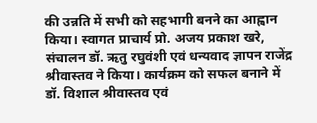की उन्नति में सभी को सहभागी बनने का आह्वान किया। स्वागत प्राचार्य प्रो. अजय प्रकाश खरे, संचालन डॉ. ऋतु रघुवंशी एवं धन्यवाद ज्ञापन राजेंद्र श्रीवास्तव ने किया। कार्यक्रम को सफल बनाने में डॉ. विशाल श्रीवास्तव एवं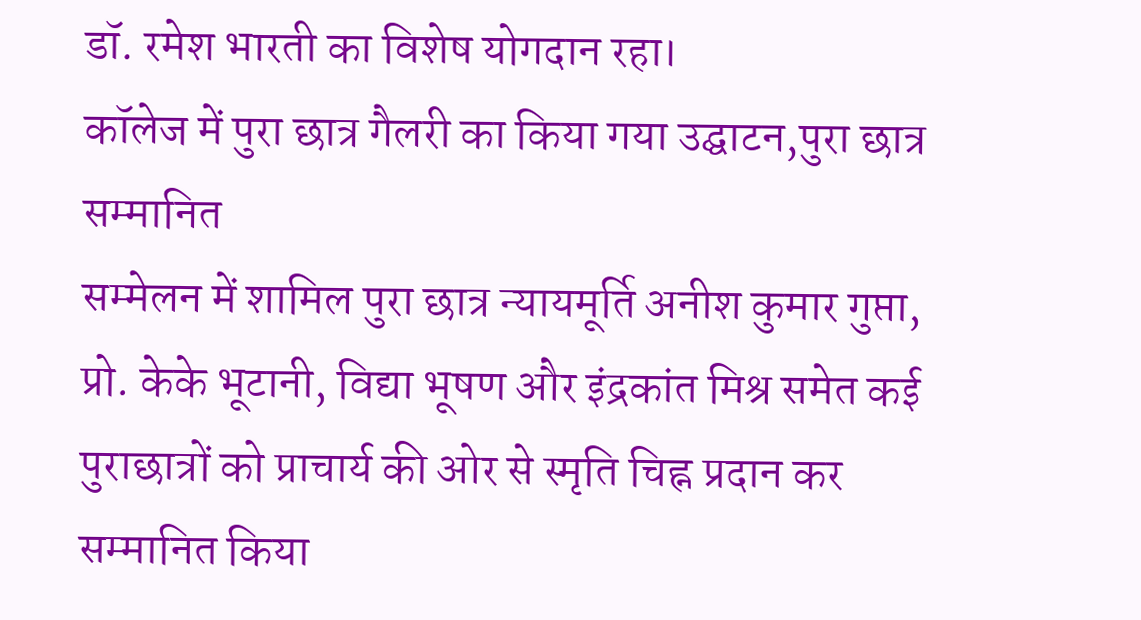डॉ. रमेश भारती का विशेष योगदान रहा।
कॉलेज में पुरा छात्र गैलरी का किया गया उद्घाटन,पुरा छात्र सम्मानित
सम्मेलन में शामिल पुरा छात्र न्यायमूर्ति अनीश कुमार गुप्ता, प्रो. केके भूटानी, विद्या भूषण और इंद्रकांत मिश्र समेत कई पुराछात्रों को प्राचार्य की ओर से स्मृति चिह्न प्रदान कर सम्मानित किया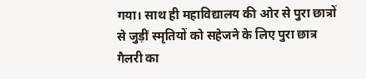गया। साथ ही महाविद्यालय की ओर से पुरा छात्रों से जुड़ीं स्मृतियों को सहेजने के लिए पुरा छात्र गैलरी का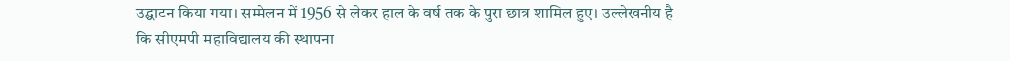उद्घाटन किया गया। सम्मेलन में 1956 से लेकर हाल के वर्ष तक के पुरा छात्र शामिल हुए। उल्लेखनीय है कि सीएमपी महाविद्यालय की स्थापना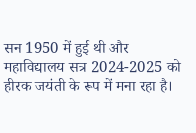सन 1950 में हुई थी और महाविद्यालय सत्र 2024-2025 को हीरक जयंती के रूप में मना रहा है।